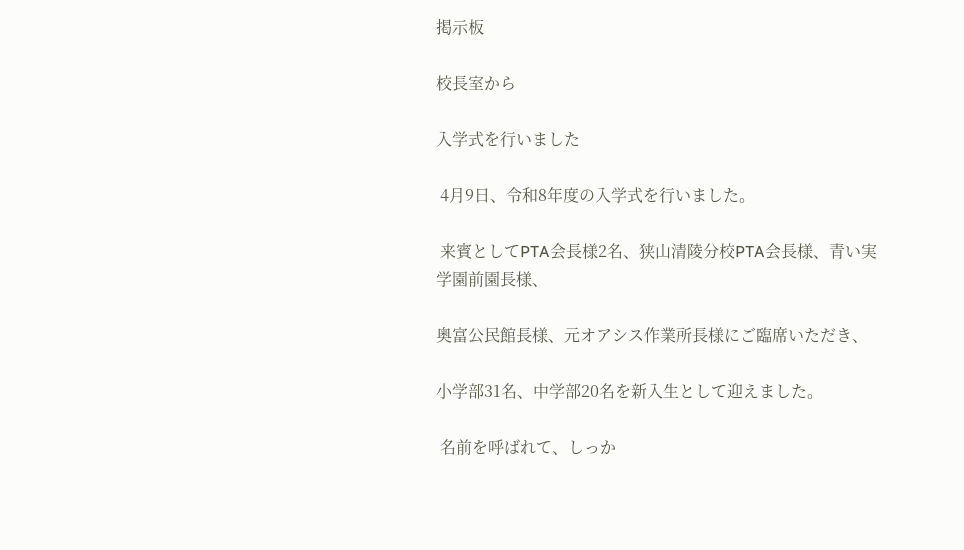掲示板

校長室から

入学式を行いました

 4月9日、令和8年度の入学式を行いました。

 来賓としてPTA会長様2名、狭山清陵分校PTA会長様、青い実学園前園長様、

奥富公民館長様、元オアシス作業所長様にご臨席いただき、

小学部31名、中学部20名を新入生として迎えました。

 名前を呼ばれて、しっか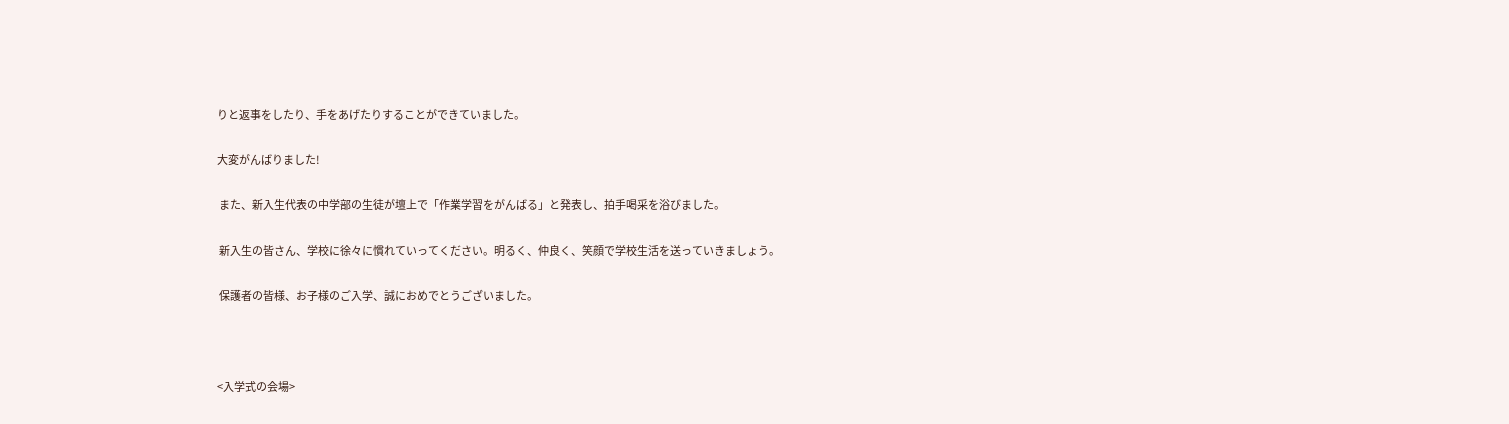りと返事をしたり、手をあげたりすることができていました。

大変がんばりました!

 また、新入生代表の中学部の生徒が壇上で「作業学習をがんばる」と発表し、拍手喝采を浴びました。

 新入生の皆さん、学校に徐々に慣れていってください。明るく、仲良く、笑顔で学校生活を送っていきましょう。

 保護者の皆様、お子様のご入学、誠におめでとうございました。



<入学式の会場>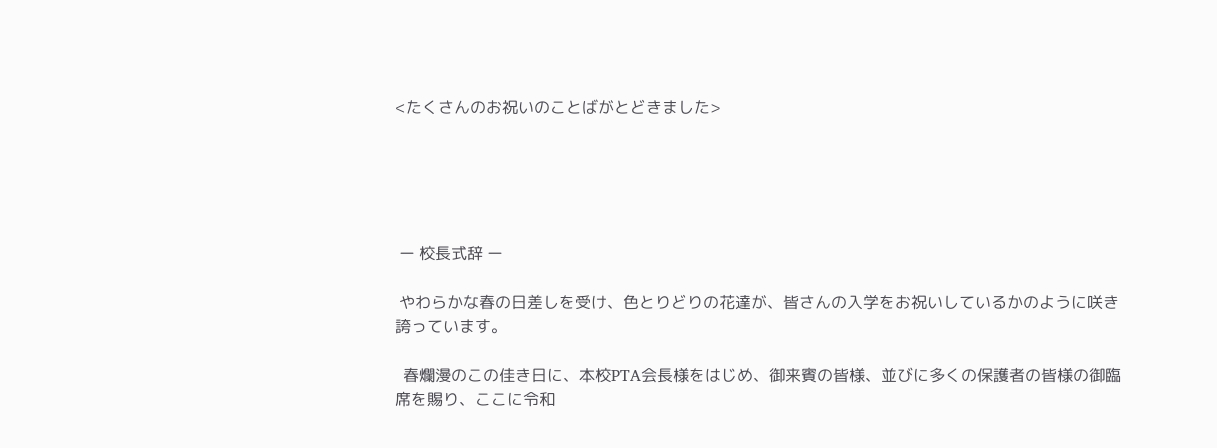<たくさんのお祝いのことばがとどきました>





 ー 校長式辞 ー

 やわらかな春の日差しを受け、色とりどりの花達が、皆さんの入学をお祝いしているかのように咲き誇っています。

  春爛漫のこの佳き日に、本校PTA会長様をはじめ、御来賓の皆様、並びに多くの保護者の皆様の御臨席を賜り、ここに令和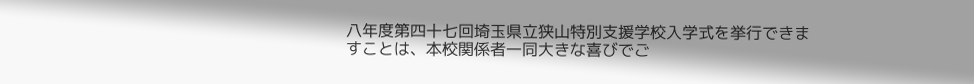八年度第四十七回埼玉県立狭山特別支援学校入学式を挙行できますことは、本校関係者一同大きな喜びでご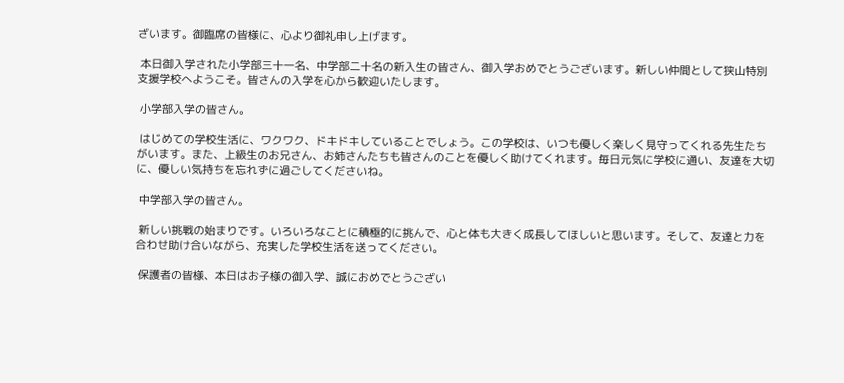ざいます。御臨席の皆様に、心より御礼申し上げます。

 本日御入学された小学部三十一名、中学部二十名の新入生の皆さん、御入学おめでとうございます。新しい仲間として狭山特別支援学校へようこそ。皆さんの入学を心から歓迎いたします。

 小学部入学の皆さん。

 はじめての学校生活に、ワクワク、ドキドキしていることでしょう。この学校は、いつも優しく楽しく見守ってくれる先生たちがいます。また、上級生のお兄さん、お姉さんたちも皆さんのことを優しく助けてくれます。毎日元気に学校に通い、友達を大切に、優しい気持ちを忘れずに過ごしてくださいね。

 中学部入学の皆さん。

 新しい挑戦の始まりです。いろいろなことに積極的に挑んで、心と体も大きく成長してほしいと思います。そして、友達と力を合わせ助け合いながら、充実した学校生活を送ってください。

 保護者の皆様、本日はお子様の御入学、誠におめでとうござい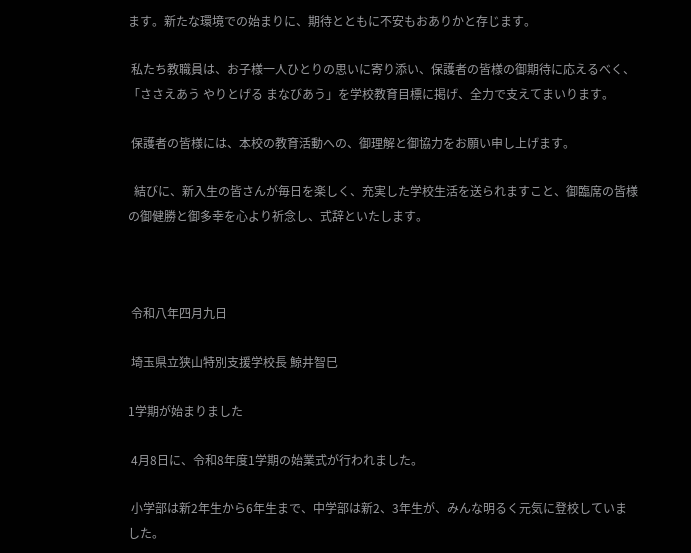ます。新たな環境での始まりに、期待とともに不安もおありかと存じます。

 私たち教職員は、お子様一人ひとりの思いに寄り添い、保護者の皆様の御期待に応えるべく、「ささえあう やりとげる まなびあう」を学校教育目標に掲げ、全力で支えてまいります。

 保護者の皆様には、本校の教育活動への、御理解と御協力をお願い申し上げます。

  結びに、新入生の皆さんが毎日を楽しく、充実した学校生活を送られますこと、御臨席の皆様の御健勝と御多幸を心より祈念し、式辞といたします。



 令和八年四月九日

 埼玉県立狭山特別支援学校長 鯨井智巳

1学期が始まりました

 4月8日に、令和8年度1学期の始業式が行われました。

 小学部は新2年生から6年生まで、中学部は新2、3年生が、みんな明るく元気に登校していました。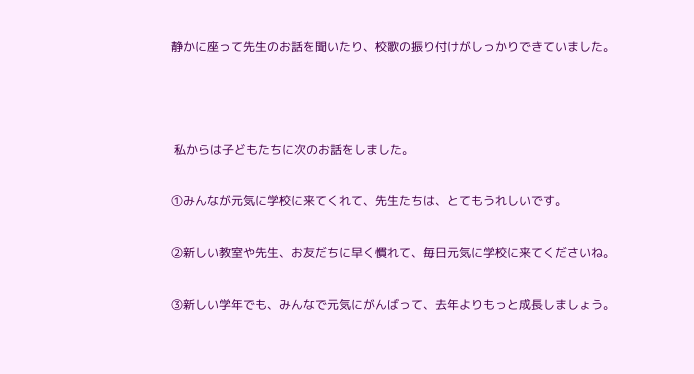静かに座って先生のお話を聞いたり、校歌の振り付けがしっかりできていました。



 私からは子どもたちに次のお話をしました。

①みんなが元気に学校に来てくれて、先生たちは、とてもうれしいです。

②新しい教室や先生、お友だちに早く慣れて、毎日元気に学校に来てくださいね。

③新しい学年でも、みんなで元気にがんばって、去年よりもっと成長しましょう。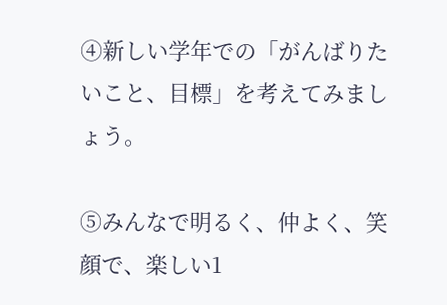④新しい学年での「がんばりたいこと、目標」を考えてみましょう。

⑤みんなで明るく、仲よく、笑顔で、楽しい1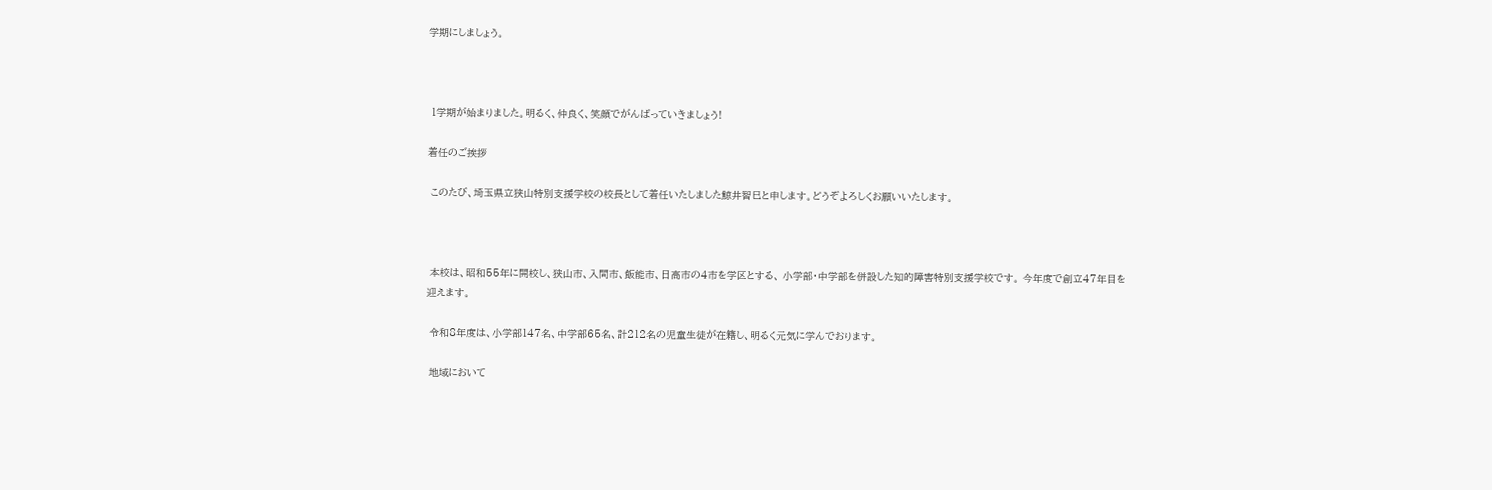学期にしましょう。



 1学期が始まりました。明るく、仲良く、笑顔でがんばっていきましょう!

着任のご挨拶

 このたび、埼玉県立狭山特別支援学校の校長として着任いたしました鯨井智巳と申します。どうぞよろしくお願いいたします。



 本校は、昭和55年に開校し、狭山市、入間市、飯能市、日高市の4市を学区とする、 小学部・中学部を併設した知的障害特別支援学校です。 今年度で創立47年目を迎えます。

 令和8年度は、小学部147名、中学部65名、計212名の児童生徒が在籍し、明るく元気に学んでおります。

 地域において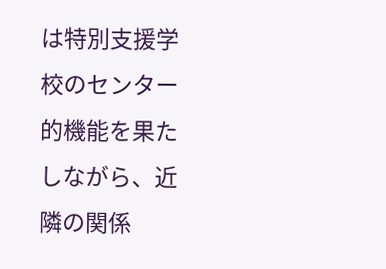は特別支援学校のセンター的機能を果たしながら、近隣の関係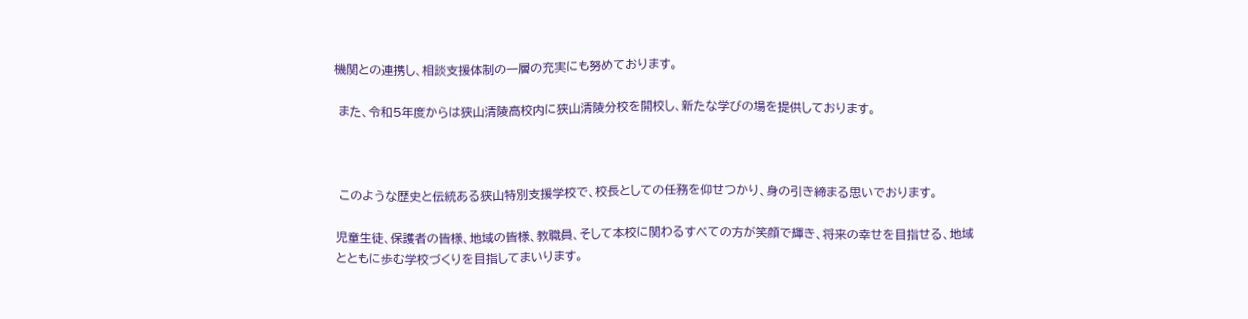機関との連携し、相談支援体制の一層の充実にも努めております。

 また、令和5年度からは狭山清陵高校内に狭山清陵分校を開校し、新たな学びの場を提供しております。



 このような歴史と伝統ある狭山特別支援学校で、校長としての任務を仰せつかり、身の引き締まる思いでおります。

児童生徒、保護者の皆様、地域の皆様、教職員、そして本校に関わるすべての方が笑顔で輝き、将来の幸せを目指せる、地域とともに歩む学校づくりを目指してまいります。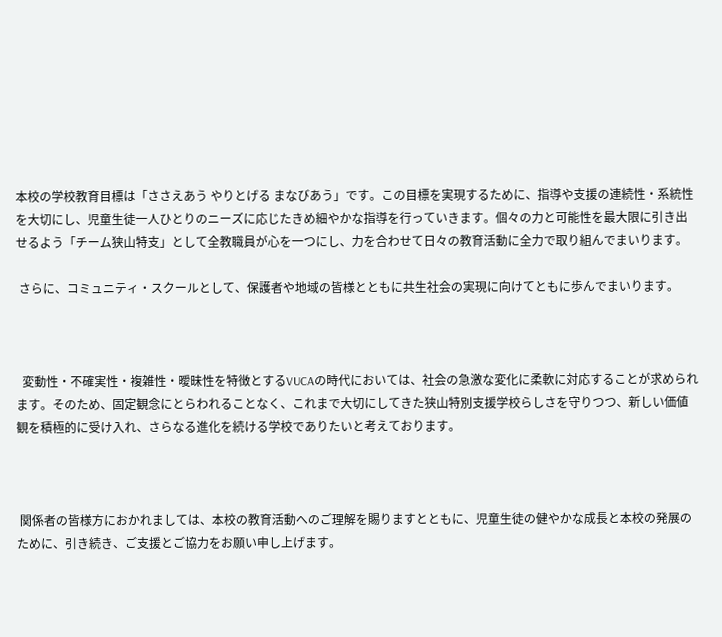本校の学校教育目標は「ささえあう やりとげる まなびあう」です。この目標を実現するために、指導や支援の連続性・系統性を大切にし、児童生徒一人ひとりのニーズに応じたきめ細やかな指導を行っていきます。個々の力と可能性を最大限に引き出せるよう「チーム狭山特支」として全教職員が心を一つにし、力を合わせて日々の教育活動に全力で取り組んでまいります。

 さらに、コミュニティ・スクールとして、保護者や地域の皆様とともに共生社会の実現に向けてともに歩んでまいります。



  変動性・不確実性・複雑性・曖昧性を特徴とするVUCAの時代においては、社会の急激な変化に柔軟に対応することが求められます。そのため、固定観念にとらわれることなく、これまで大切にしてきた狭山特別支援学校らしさを守りつつ、新しい価値観を積極的に受け入れ、さらなる進化を続ける学校でありたいと考えております。



 関係者の皆様方におかれましては、本校の教育活動へのご理解を賜りますとともに、児童生徒の健やかな成長と本校の発展のために、引き続き、ご支援とご協力をお願い申し上げます。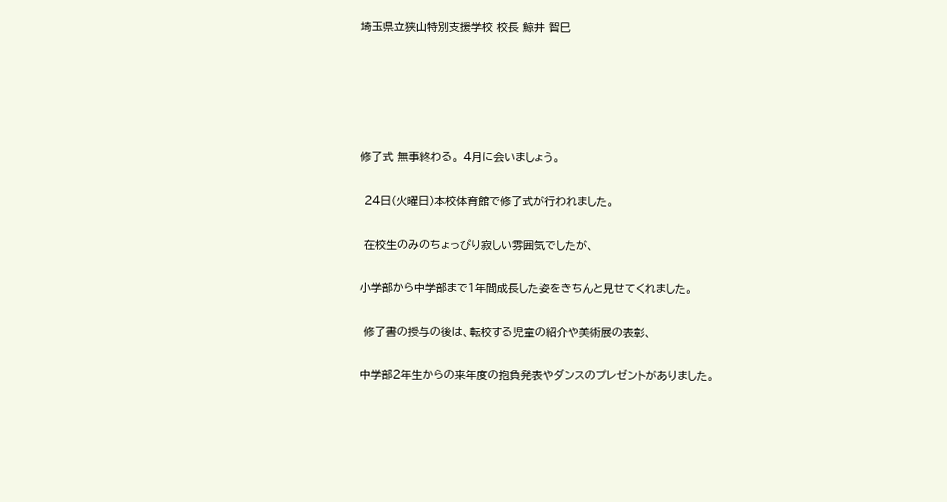埼玉県立狭山特別支援学校 校長 鯨井 智巳





修了式 無事終わる。 4月に会いましょう。

 24日(火曜日)本校体育館で修了式が行われました。

 在校生のみのちょっぴり寂しい雰囲気でしたが、

小学部から中学部まで1年間成長した姿をきちんと見せてくれました。

 修了書の授与の後は、転校する児童の紹介や美術展の表彰、

中学部2年生からの来年度の抱負発表やダンスのプレゼントがありました。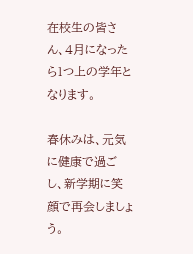在校生の皆さん、4月になったら1つ上の学年となります。

春休みは、元気に健康で過ごし、新学期に笑顔で再会しましょう。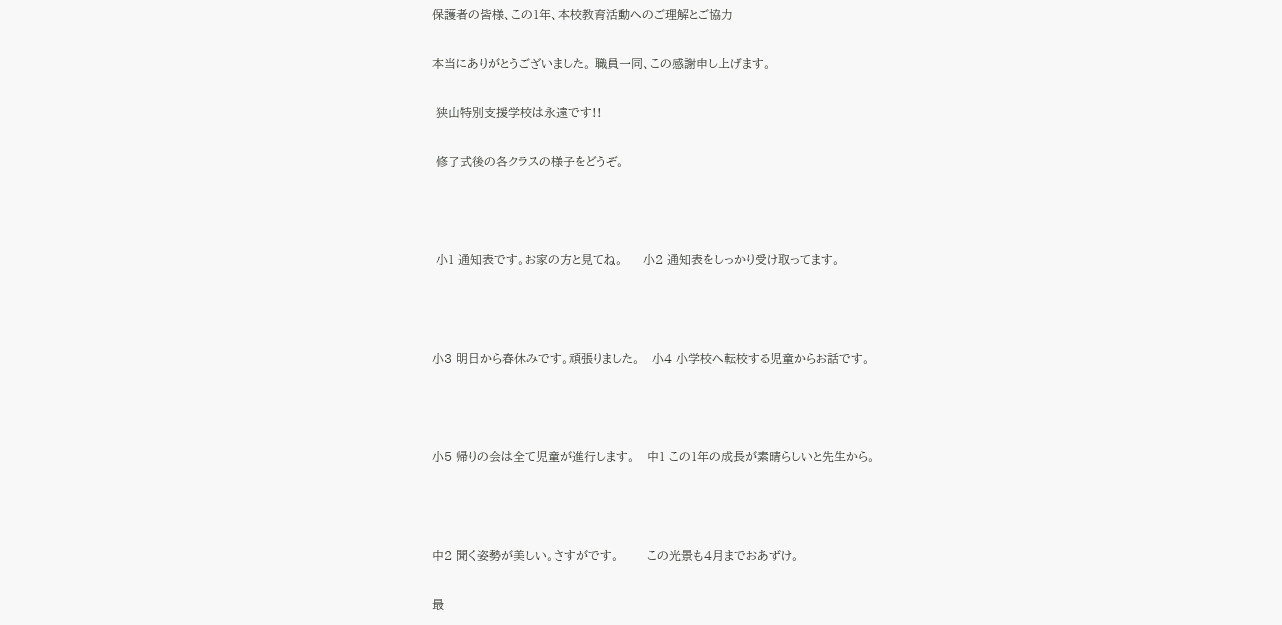保護者の皆様、この1年、本校教育活動へのご理解とご協力

本当にありがとうございました。 職員一同、この感謝申し上げます。

 狭山特別支援学校は永遠です!!

 修了式後の各クラスの様子をどうぞ。



 小1 通知表です。お家の方と見てね。     小2 通知表をしっかり受け取ってます。



小3 明日から春休みです。頑張りました。   小4 小学校へ転校する児童からお話です。



小5 帰りの会は全て児童が進行します。   中1 この1年の成長が素晴らしいと先生から。



中2 聞く姿勢が美しい。さすがです。       この光景も4月までおあずけ。

最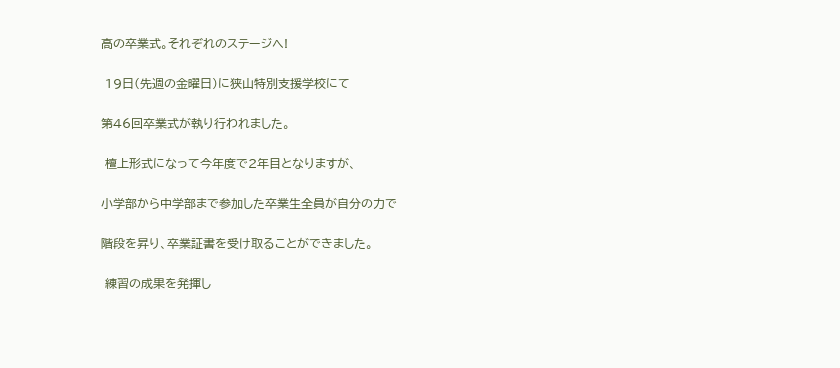高の卒業式。それぞれのステージへ!

 19日(先週の金曜日)に狭山特別支援学校にて

第46回卒業式が執り行われました。

 檀上形式になって今年度で2年目となりますが、

小学部から中学部まで参加した卒業生全員が自分の力で

階段を昇り、卒業証書を受け取ることができました。

 練習の成果を発揮し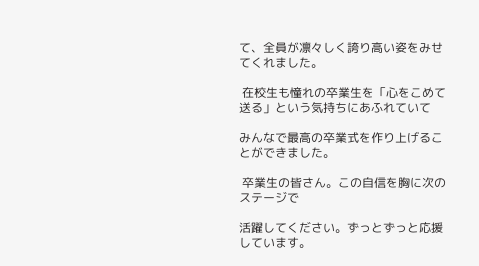て、全員が凛々しく誇り高い姿をみせてくれました。

 在校生も憧れの卒業生を「心をこめて送る」という気持ちにあふれていて

みんなで最高の卒業式を作り上げることができました。

 卒業生の皆さん。この自信を胸に次のステージで

活躍してください。ずっとずっと応援しています。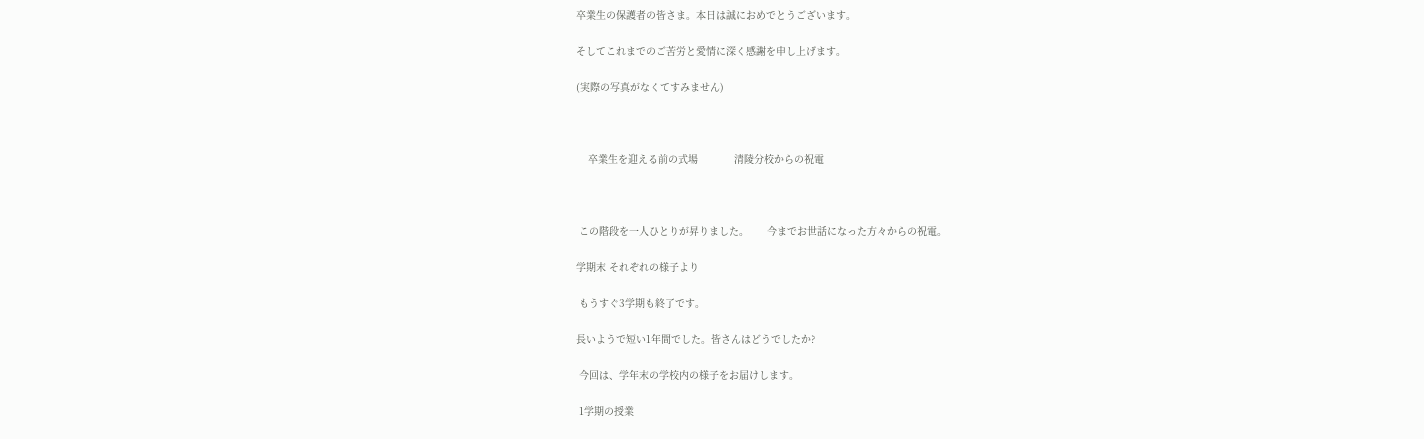卒業生の保護者の皆さま。本日は誠におめでとうございます。

そしてこれまでのご苦労と愛情に深く感謝を申し上げます。

(実際の写真がなくてすみません)



    卒業生を迎える前の式場            清陵分校からの祝電



 この階段を一人ひとりが昇りました。      今までお世話になった方々からの祝電。

学期末 それぞれの様子より

 もうすぐ3学期も終了です。

長いようで短い1年間でした。皆さんはどうでしたか?

 今回は、学年末の学校内の様子をお届けします。

 1学期の授業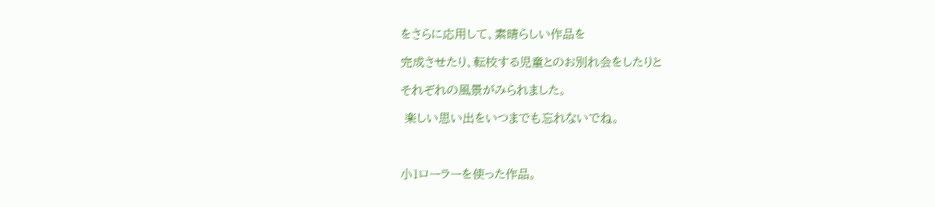をさらに応用して、素晴らしい作品を

完成させたり、転校する児童とのお別れ会をしたりと

それぞれの風景がみられました。

 楽しい思い出をいつまでも忘れないでね。



小1ローラーを使った作品。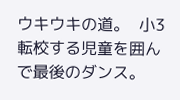ウキウキの道。  小3 転校する児童を囲んで最後のダンス。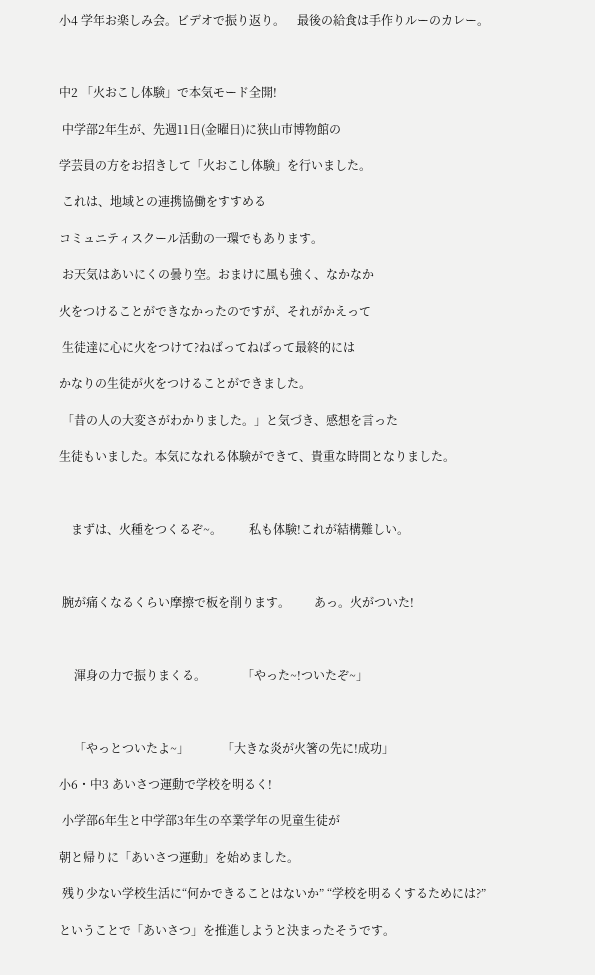小4 学年お楽しみ会。ビデオで振り返り。    最後の給食は手作りルーのカレー。



中2 「火おこし体験」で本気モード全開!

 中学部2年生が、先週11日(金曜日)に狭山市博物館の

学芸員の方をお招きして「火おこし体験」を行いました。

 これは、地域との連携協働をすすめる

コミュニティスクール活動の一環でもあります。

 お天気はあいにくの曇り空。おまけに風も強く、なかなか

火をつけることができなかったのですが、それがかえって

 生徒達に心に火をつけて?ねばってねばって最終的には

かなりの生徒が火をつけることができました。

 「昔の人の大変さがわかりました。」と気づき、感想を言った

生徒もいました。本気になれる体験ができて、貴重な時間となりました。



    まずは、火種をつくるぞ~。         私も体験!これが結構難しい。



 腕が痛くなるくらい摩擦で板を削ります。        あっ。火がついた!



     渾身の力で振りまくる。            「やった~!ついたぞ~」



     「やっとついたよ~」           「大きな炎が火箸の先に!成功」

小6・中3 あいさつ運動で学校を明るく!

 小学部6年生と中学部3年生の卒業学年の児童生徒が

朝と帰りに「あいさつ運動」を始めました。

 残り少ない学校生活に“何かできることはないか” “学校を明るくするためには?”

ということで「あいさつ」を推進しようと決まったそうです。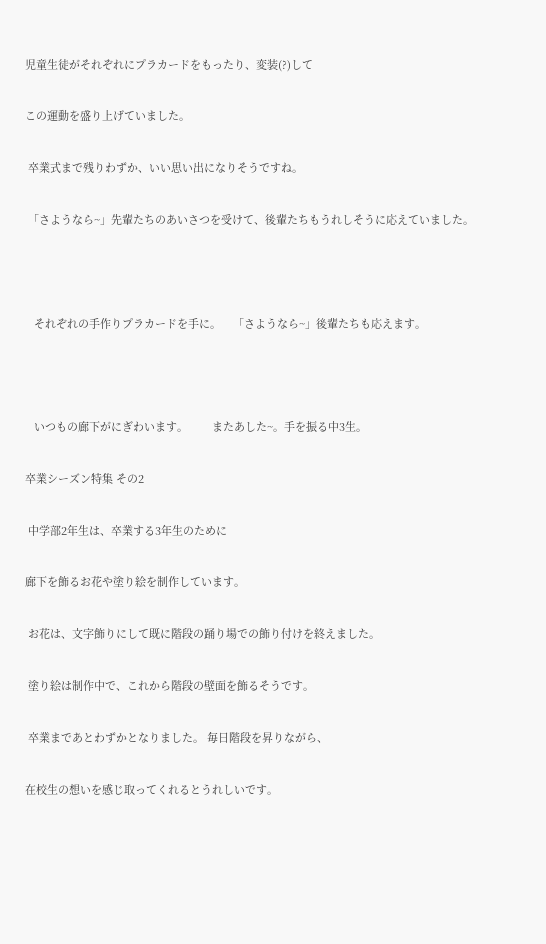児童生徒がそれぞれにプラカードをもったり、変装(?)して

この運動を盛り上げていました。

 卒業式まで残りわずか、いい思い出になりそうですね。

 「さようなら~」先輩たちのあいさつを受けて、後輩たちもうれしそうに応えていました。



   それぞれの手作りプラカードを手に。    「さようなら~」後輩たちも応えます。



   いつもの廊下がにぎわいます。        またあした~。手を振る中3生。

卒業シーズン特集 その2

 中学部2年生は、卒業する3年生のために

廊下を飾るお花や塗り絵を制作しています。

 お花は、文字飾りにして既に階段の踊り場での飾り付けを終えました。

 塗り絵は制作中で、これから階段の壁面を飾るそうです。

 卒業まであとわずかとなりました。 毎日階段を昇りながら、

在校生の想いを感じ取ってくれるとうれしいです。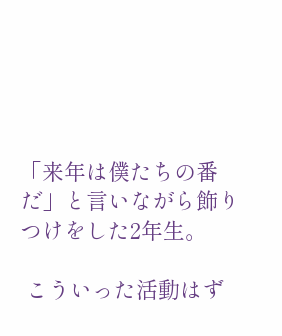「来年は僕たちの番だ」と言いながら飾りつけをした2年生。

 こういった活動はず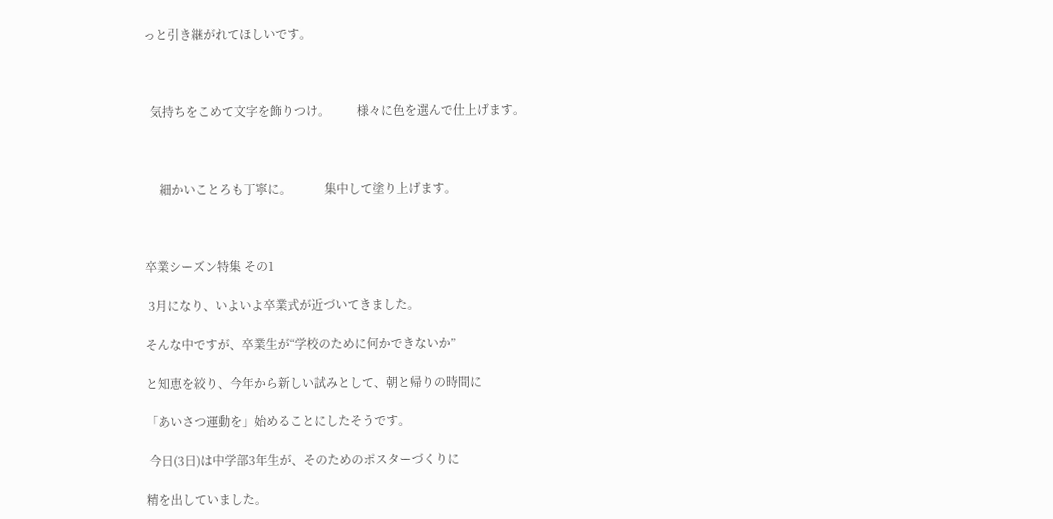っと引き継がれてほしいです。



  気持ちをこめて文字を飾りつけ。         様々に色を選んで仕上げます。



     細かいことろも丁寧に。           集中して塗り上げます。



卒業シーズン特集 その1

 3月になり、いよいよ卒業式が近づいてきました。

そんな中ですが、卒業生が“学校のために何かできないか”

と知恵を絞り、今年から新しい試みとして、朝と帰りの時間に

「あいさつ運動を」始めることにしたそうです。

 今日(3日)は中学部3年生が、そのためのポスターづくりに

精を出していました。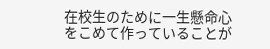在校生のために一生懸命心をこめて作っていることが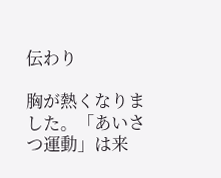伝わり

胸が熱くなりました。「あいさつ運動」は来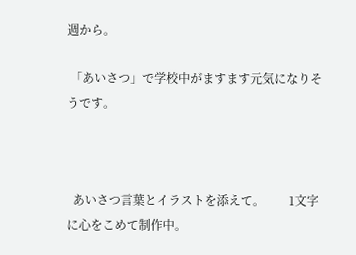週から。

 「あいさつ」で学校中がますます元気になりそうです。



  あいさつ言葉とイラストを添えて。        1文字に心をこめて制作中。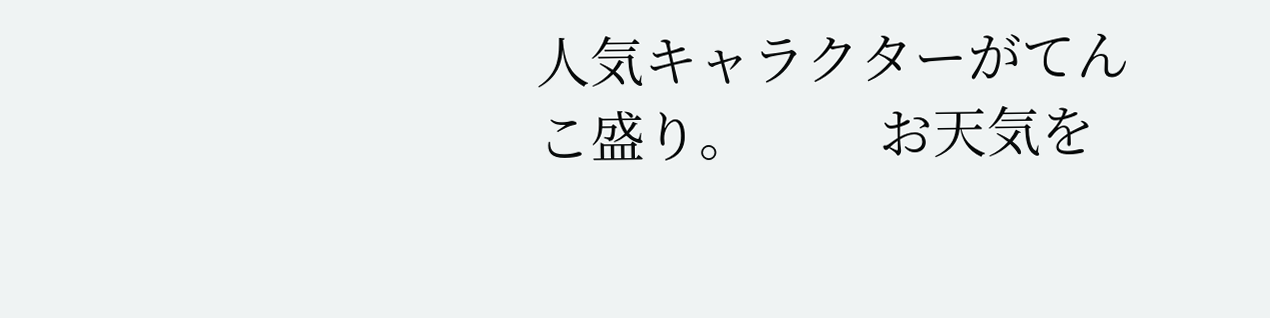人気キャラクターがてんこ盛り。         お天気を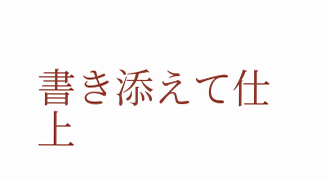書き添えて仕上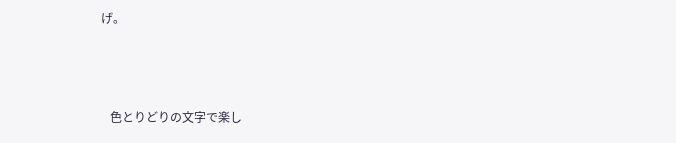げ。



   色とりどりの文字で楽し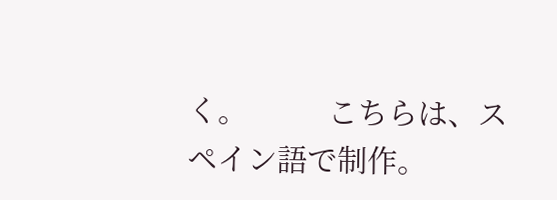く。          こちらは、スペイン語で制作。